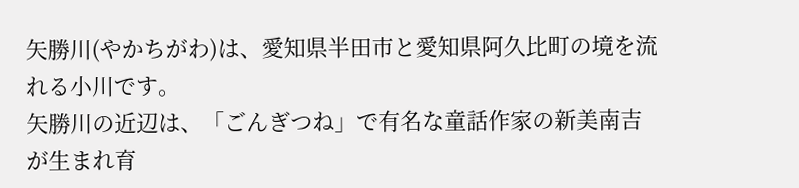矢勝川(やかちがわ)は、愛知県半田市と愛知県阿久比町の境を流れる小川です。
矢勝川の近辺は、「ごんぎつね」で有名な童話作家の新美南吉が生まれ育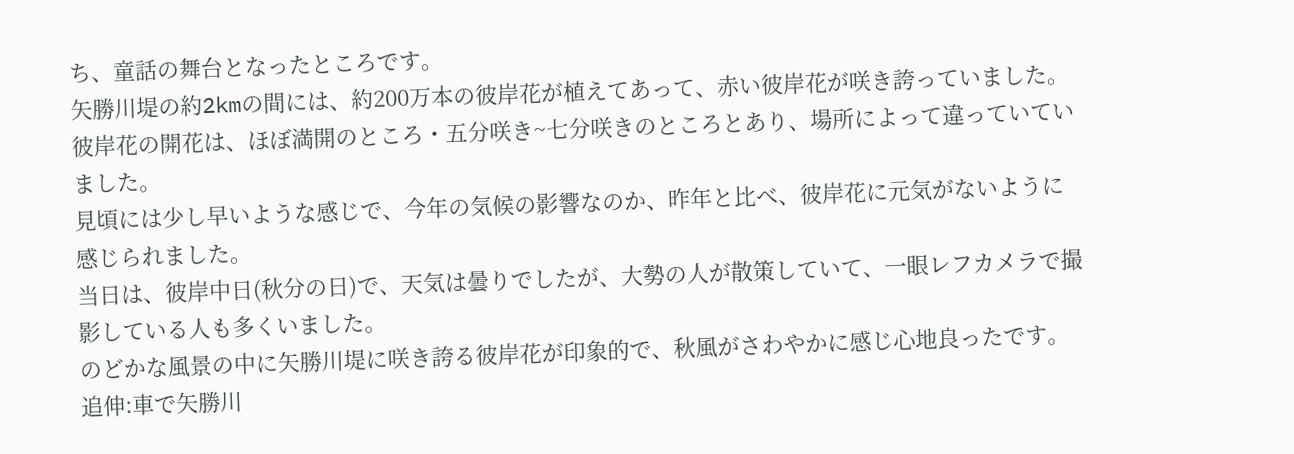ち、童話の舞台となったところです。
矢勝川堤の約2kmの間には、約200万本の彼岸花が植えてあって、赤い彼岸花が咲き誇っていました。
彼岸花の開花は、ほぼ満開のところ・五分咲き~七分咲きのところとあり、場所によって違っていていました。
見頃には少し早いような感じで、今年の気候の影響なのか、昨年と比べ、彼岸花に元気がないように感じられました。
当日は、彼岸中日(秋分の日)で、天気は曇りでしたが、大勢の人が散策していて、一眼レフカメラで撮影している人も多くいました。
のどかな風景の中に矢勝川堤に咲き誇る彼岸花が印象的で、秋風がさわやかに感じ心地良ったです。
追伸:車で矢勝川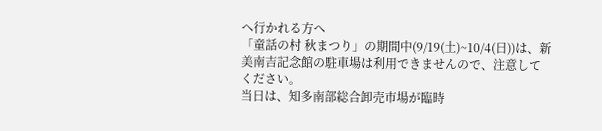へ行かれる方へ
「童話の村 秋まつり」の期間中(9/19(土)~10/4(日))は、新美南吉記念館の駐車場は利用できませんので、注意してください。
当日は、知多南部総合卸売市場が臨時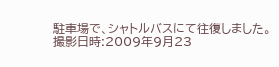駐車場で、シャトルバスにて往復しました。
撮影日時:2009年9月23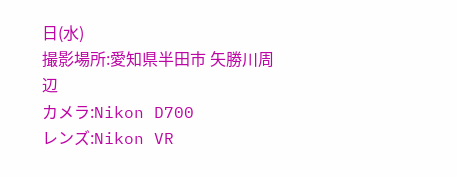日(水)
撮影場所:愛知県半田市 矢勝川周辺
カメラ:Nikon D700
レンズ:Nikon VR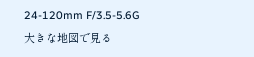24-120mm F/3.5-5.6G
大きな地図で見る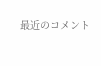最近のコメント